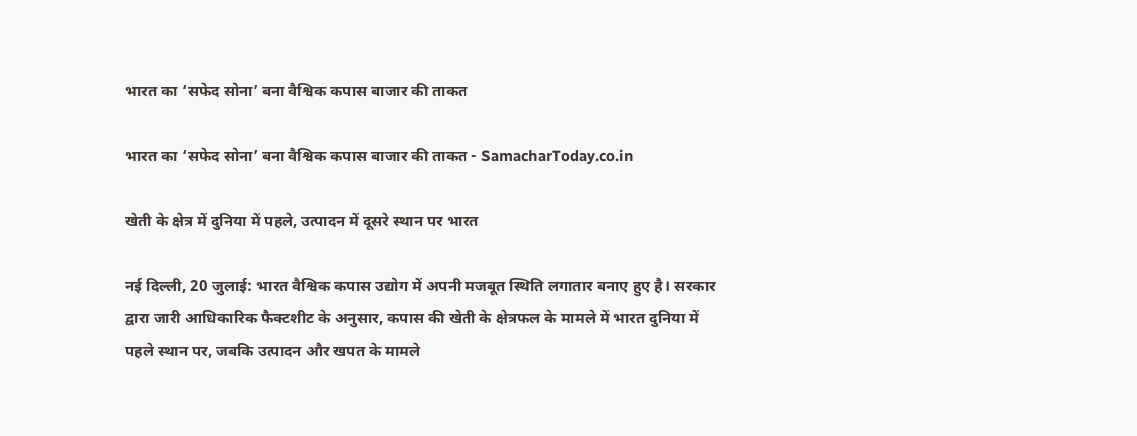भारत का ‘सफेद सोना’ बना वैश्विक कपास बाजार की ताकत

भारत का ‘सफेद सोना’ बना वैश्विक कपास बाजार की ताकत - SamacharToday.co.in

खेती के क्षेत्र में दुनिया में पहले, उत्पादन में दूसरे स्थान पर भारत

नई दिल्ली, 20 जुलाई: भारत वैश्विक कपास उद्योग में अपनी मजबूत स्थिति लगातार बनाए हुए है। सरकार द्वारा जारी आधिकारिक फैक्टशीट के अनुसार, कपास की खेती के क्षेत्रफल के मामले में भारत दुनिया में पहले स्थान पर, जबकि उत्पादन और खपत के मामले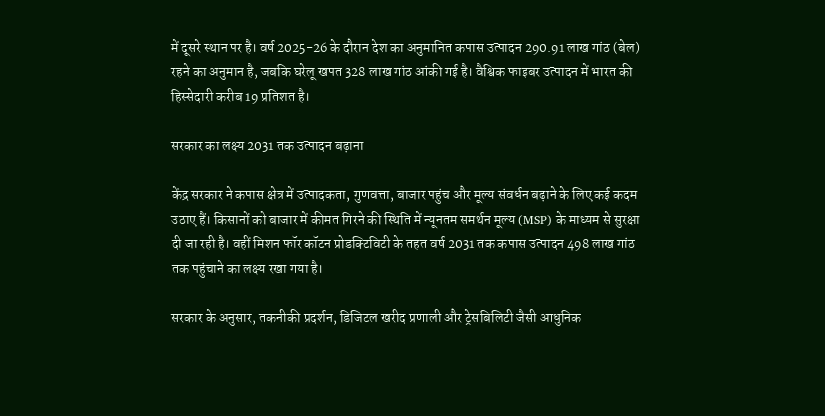में दूसरे स्थान पर है। वर्ष 2025-26 के दौरान देश का अनुमानित कपास उत्पादन 290.91 लाख गांठ (बेल) रहने का अनुमान है, जबकि घरेलू खपत 328 लाख गांठ आंकी गई है। वैश्विक फाइबर उत्पादन में भारत की हिस्सेदारी करीब 19 प्रतिशत है।

सरकार का लक्ष्य 2031 तक उत्पादन बढ़ाना

केंद्र सरकार ने कपास क्षेत्र में उत्पादकता, गुणवत्ता, बाजार पहुंच और मूल्य संवर्धन बढ़ाने के लिए कई कदम उठाए हैं। किसानों को बाजार में कीमत गिरने की स्थिति में न्यूनतम समर्थन मूल्य (MSP) के माध्यम से सुरक्षा दी जा रही है। वहीं मिशन फॉर कॉटन प्रोडक्टिविटी के तहत वर्ष 2031 तक कपास उत्पादन 498 लाख गांठ तक पहुंचाने का लक्ष्य रखा गया है।

सरकार के अनुसार, तकनीकी प्रदर्शन, डिजिटल खरीद प्रणाली और ट्रेसबिलिटी जैसी आधुनिक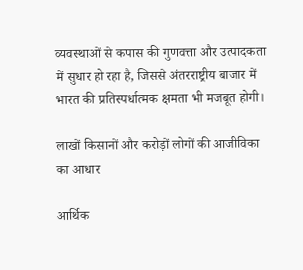व्यवस्थाओं से कपास की गुणवत्ता और उत्पादकता में सुधार हो रहा है, जिससे अंतरराष्ट्रीय बाजार में भारत की प्रतिस्पर्धात्मक क्षमता भी मजबूत होगी।

लाखों किसानों और करोड़ों लोगों की आजीविका का आधार

आर्थिक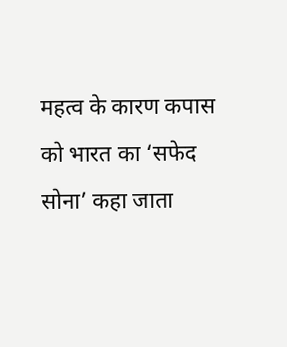महत्व के कारण कपास को भारत का ‘सफेद सोना’ कहा जाता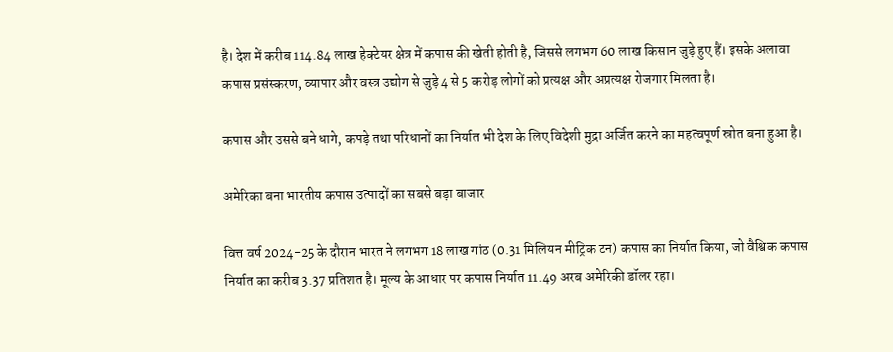है। देश में करीब 114.84 लाख हेक्टेयर क्षेत्र में कपास की खेती होती है, जिससे लगभग 60 लाख किसान जुड़े हुए हैं। इसके अलावा कपास प्रसंस्करण, व्यापार और वस्त्र उद्योग से जुड़े 4 से 5 करोड़ लोगों को प्रत्यक्ष और अप्रत्यक्ष रोजगार मिलता है।

कपास और उससे बने धागे, कपड़े तथा परिधानों का निर्यात भी देश के लिए विदेशी मुद्रा अर्जित करने का महत्वपूर्ण स्रोत बना हुआ है।

अमेरिका बना भारतीय कपास उत्पादों का सबसे बड़ा बाजार

वित्त वर्ष 2024-25 के दौरान भारत ने लगभग 18 लाख गांठ (0.31 मिलियन मीट्रिक टन) कपास का निर्यात किया, जो वैश्विक कपास निर्यात का करीब 3.37 प्रतिशत है। मूल्य के आधार पर कपास निर्यात 11.49 अरब अमेरिकी डॉलर रहा।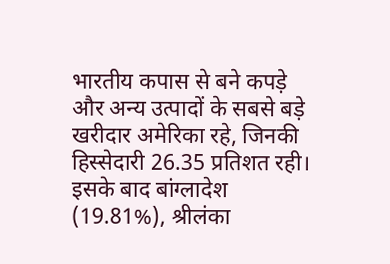भारतीय कपास से बने कपड़े और अन्य उत्पादों के सबसे बड़े खरीदार अमेरिका रहे, जिनकी हिस्सेदारी 26.35 प्रतिशत रही। इसके बाद बांग्लादेश (19.81%), श्रीलंका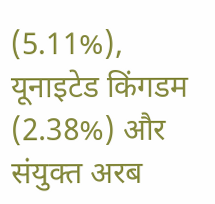(5.11%), यूनाइटेड किंगडम (2.38%) और संयुक्त अरब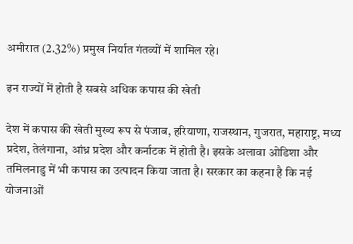अमीरात (2.32%) प्रमुख निर्यात गंतव्यों में शामिल रहे।

इन राज्यों में होती है सबसे अधिक कपास की खेती

देश में कपास की खेती मुख्य रूप से पंजाब, हरियाणा, राजस्थान, गुजरात, महाराष्ट्र, मध्य प्रदेश, तेलंगाना, आंध्र प्रदेश और कर्नाटक में होती है। इसके अलावा ओडिशा और तमिलनाडु में भी कपास का उत्पादन किया जाता है। सरकार का कहना है कि नई योजनाओं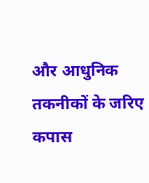और आधुनिक तकनीकों के जरिए कपास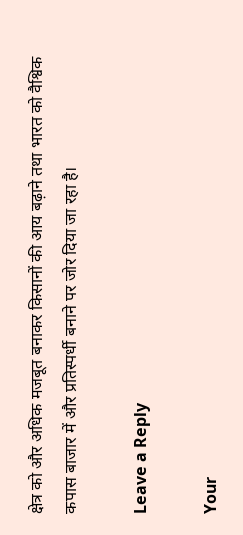क्षेत्र को और अधिक मजबूत बनाकर किसानों की आय बढ़ाने तथा भारत को वैश्विक कपास बाजार में और प्रतिस्पर्धी बनाने पर जोर दिया जा रहा है।

Leave a Reply

Your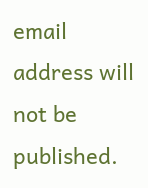email address will not be published.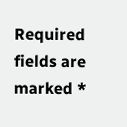Required fields are marked *